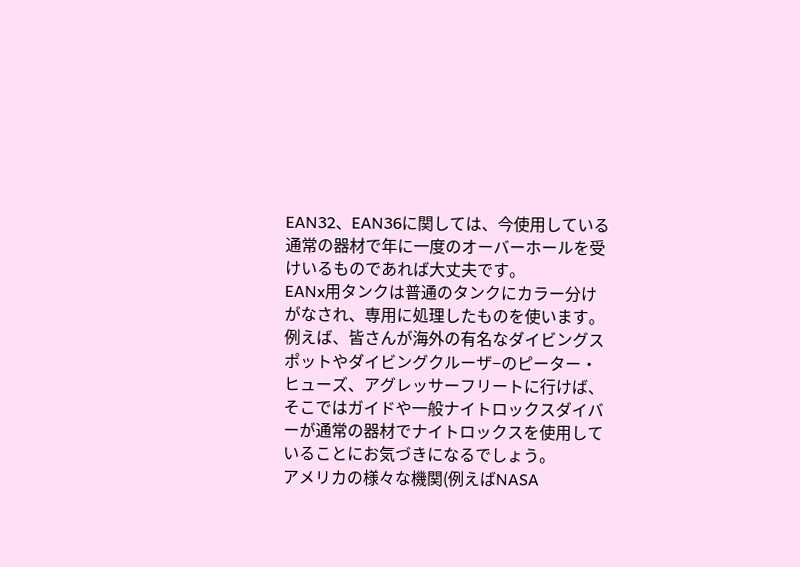EAN32、EAN36に関しては、今使用している通常の器材で年に一度のオーバーホールを受けいるものであれば大丈夫です。
EANx用タンクは普通のタンクにカラー分けがなされ、専用に処理したものを使います。
例えば、皆さんが海外の有名なダイビングスポットやダイビングクルーザ−のピーター・ヒューズ、アグレッサーフリートに行けば、そこではガイドや一般ナイトロックスダイバーが通常の器材でナイトロックスを使用していることにお気づきになるでしょう。
アメリカの様々な機関(例えばNASA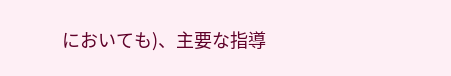においても)、主要な指導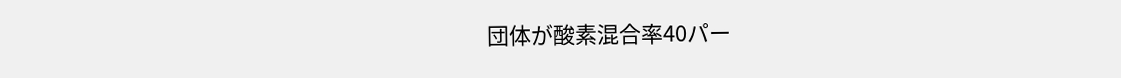団体が酸素混合率40パー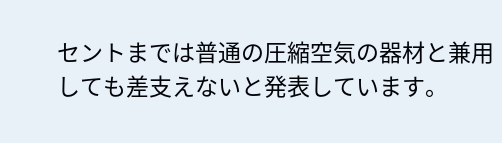セントまでは普通の圧縮空気の器材と兼用しても差支えないと発表しています。